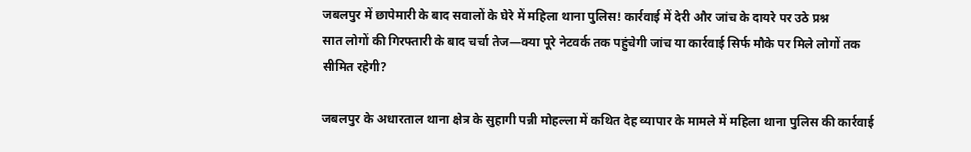जबलपुर में छापेमारी के बाद सवालों के घेरे में महिला थाना पुलिस! कार्रवाई में देरी और जांच के दायरे पर उठे प्रश्न
सात लोगों की गिरफ्तारी के बाद चर्चा तेज—क्या पूरे नेटवर्क तक पहुंचेगी जांच या कार्रवाई सिर्फ मौके पर मिले लोगों तक सीमित रहेगी?

जबलपुर के अधारताल थाना क्षेत्र के सुहागी पन्नी मोहल्ला में कथित देह व्यापार के मामले में महिला थाना पुलिस की कार्रवाई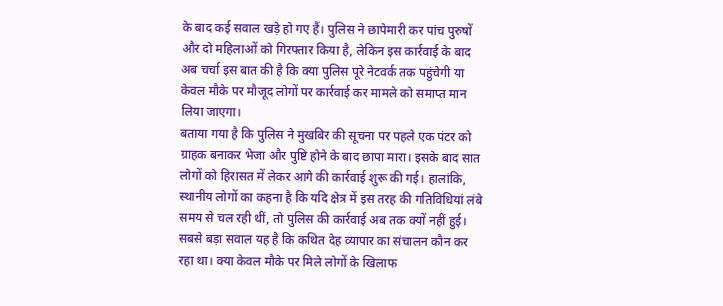के बाद कई सवाल खड़े हो गए हैं। पुलिस ने छापेमारी कर पांच पुरुषों और दो महिलाओं को गिरफ्तार किया है, लेकिन इस कार्रवाई के बाद अब चर्चा इस बात की है कि क्या पुलिस पूरे नेटवर्क तक पहुंचेगी या केवल मौके पर मौजूद लोगों पर कार्रवाई कर मामले को समाप्त मान लिया जाएगा।
बताया गया है कि पुलिस ने मुखबिर की सूचना पर पहले एक पंटर को ग्राहक बनाकर भेजा और पुष्टि होने के बाद छापा मारा। इसके बाद सात लोगों को हिरासत में लेकर आगे की कार्रवाई शुरू की गई। हालांकि, स्थानीय लोगों का कहना है कि यदि क्षेत्र में इस तरह की गतिविधियां लंबे समय से चल रही थीं, तो पुलिस की कार्रवाई अब तक क्यों नहीं हुई।
सबसे बड़ा सवाल यह है कि कथित देह व्यापार का संचालन कौन कर रहा था। क्या केवल मौके पर मिले लोगों के खिलाफ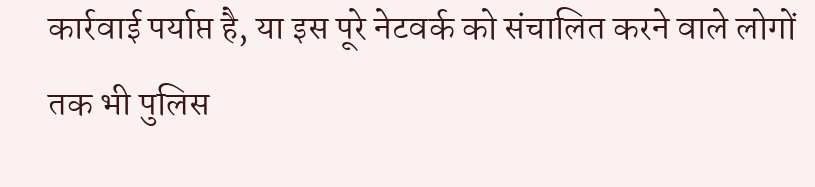कार्रवाई पर्याप्त है, या इस पूरे नेटवर्क को संचालित करने वाले लोगों तक भी पुलिस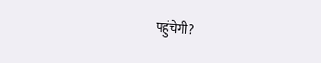पहुंचेगी?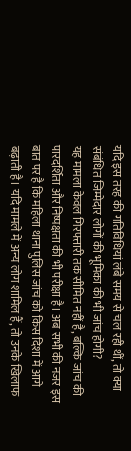यदि इस तरह की गतिविधियां लंबे समय से चल रही थीं, तो क्या संबंधित जिम्मेदार लोगों की भूमिका की भी जांच होगी?
यह मामला केवल गिरफ्तारी तक सीमित नहीं है, बल्कि जांच की पारदर्शिता और निष्पक्षता की भी परीक्षा है। अब सभी की नजर इस बात पर है कि महिला थाना पुलिस जांच को किस दिशा में आगे बढ़ाती है। यदि मामले में अन्य लोग शामिल हैं, तो उनके खिलाफ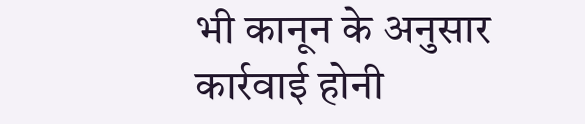भी कानून के अनुसार कार्रवाई होनी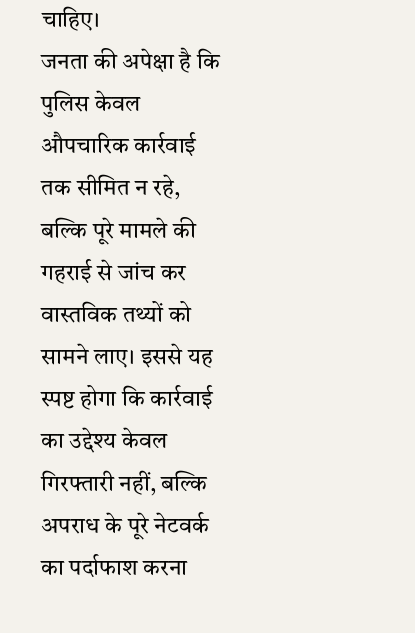चाहिए।
जनता की अपेक्षा है कि पुलिस केवल औपचारिक कार्रवाई तक सीमित न रहे, बल्कि पूरे मामले की गहराई से जांच कर वास्तविक तथ्यों को सामने लाए। इससे यह स्पष्ट होगा कि कार्रवाई का उद्देश्य केवल गिरफ्तारी नहीं, बल्कि अपराध के पूरे नेटवर्क का पर्दाफाश करना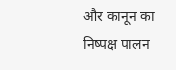और कानून का निष्पक्ष पालन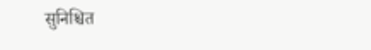सुनिश्चित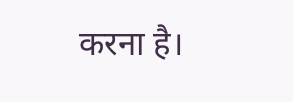करना है।